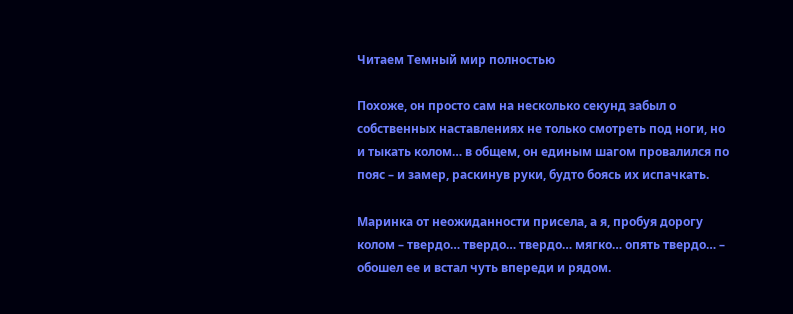Читаем Темный мир полностью

Похоже, он просто сам на несколько секунд забыл о собственных наставлениях не только смотреть под ноги, но и тыкать колом… в общем, он единым шагом провалился по пояс – и замер, раскинув руки, будто боясь их испачкать.

Маринка от неожиданности присела, а я, пробуя дорогу колом – твердо… твердо… твердо… мягко… опять твердо… – обошел ее и встал чуть впереди и рядом.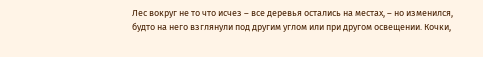Лес вокруг не то что исчез – все деревья остались на местах, – но изменился, будто на него взглянули под другим углом или при другом освещении. Кочки,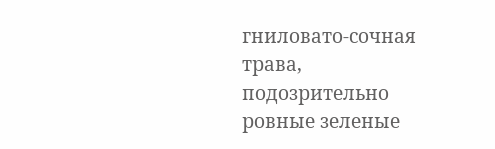гниловато-сочная трава, подозрительно ровные зеленые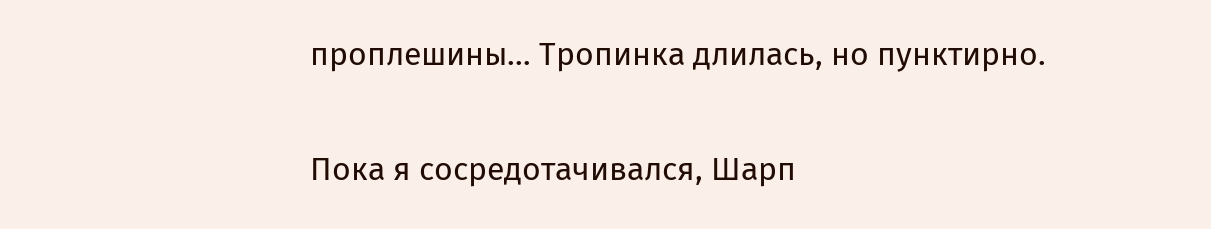проплешины… Тропинка длилась, но пунктирно.

Пока я сосредотачивался, Шарп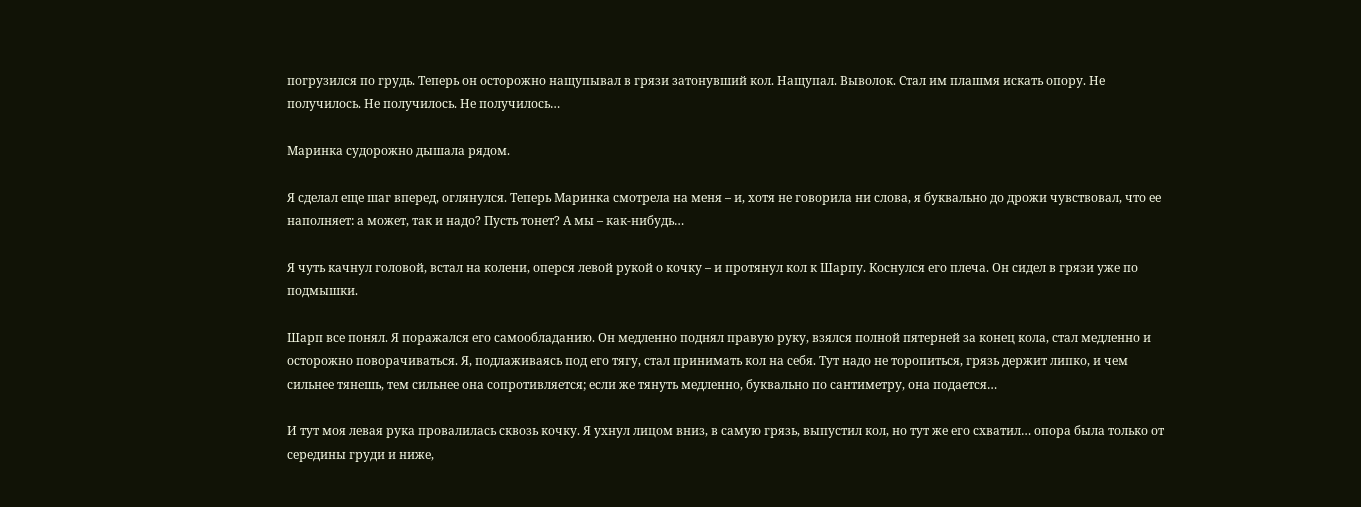погрузился по грудь. Теперь он осторожно нащупывал в грязи затонувший кол. Нащупал. Выволок. Стал им плашмя искать опору. Не получилось. Не получилось. Не получилось…

Маринка судорожно дышала рядом.

Я сделал еще шаг вперед, оглянулся. Теперь Маринка смотрела на меня – и, хотя не говорила ни слова, я буквально до дрожи чувствовал, что ее наполняет: а может, так и надо? Пусть тонет? А мы – как-нибудь…

Я чуть качнул головой, встал на колени, оперся левой рукой о кочку – и протянул кол к Шарпу. Коснулся его плеча. Он сидел в грязи уже по подмышки.

Шарп все понял. Я поражался его самообладанию. Он медленно поднял правую руку, взялся полной пятерней за конец кола, стал медленно и осторожно поворачиваться. Я, подлаживаясь под его тягу, стал принимать кол на себя. Тут надо не торопиться, грязь держит липко, и чем сильнее тянешь, тем сильнее она сопротивляется; если же тянуть медленно, буквально по сантиметру, она подается…

И тут моя левая рука провалилась сквозь кочку. Я ухнул лицом вниз, в самую грязь, выпустил кол, но тут же его схватил… опора была только от середины груди и ниже,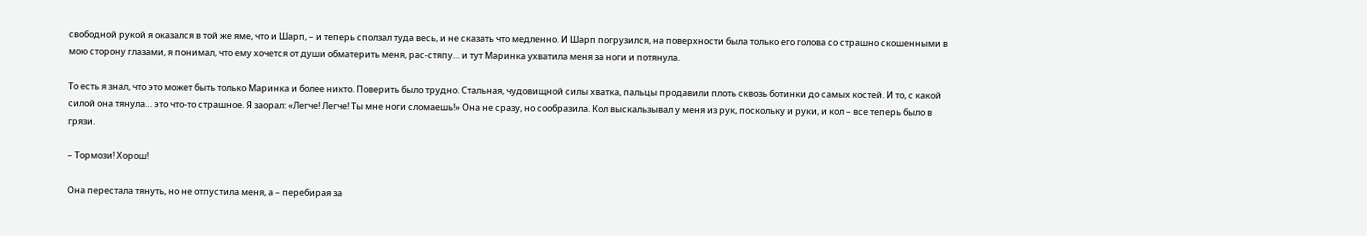свободной рукой я оказался в той же яме, что и Шарп, – и теперь сползал туда весь, и не сказать что медленно. И Шарп погрузился, на поверхности была только его голова со страшно скошенными в мою сторону глазами, я понимал, что ему хочется от души обматерить меня, рас-стяпу… и тут Маринка ухватила меня за ноги и потянула.

То есть я знал, что это может быть только Маринка и более никто. Поверить было трудно. Стальная, чудовищной силы хватка, пальцы продавили плоть сквозь ботинки до самых костей. И то, с какой силой она тянула… это что-то страшное. Я заорал: «Легче! Легче! Ты мне ноги сломаешь!» Она не сразу, но сообразила. Кол выскальзывал у меня из рук, поскольку и руки, и кол – все теперь было в грязи.

– Тормози! Хорош!

Она перестала тянуть, но не отпустила меня, а – перебирая за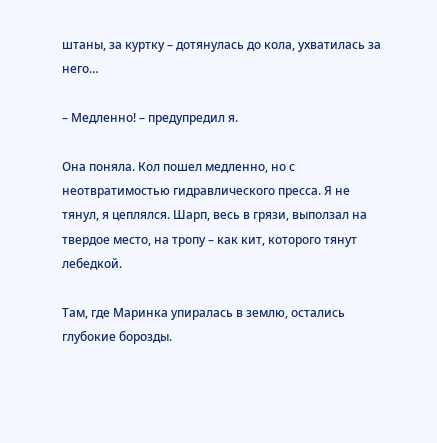штаны, за куртку – дотянулась до кола, ухватилась за него…

– Медленно! – предупредил я.

Она поняла. Кол пошел медленно, но с неотвратимостью гидравлического пресса. Я не тянул, я цеплялся. Шарп, весь в грязи, выползал на твердое место, на тропу – как кит, которого тянут лебедкой.

Там, где Маринка упиралась в землю, остались глубокие борозды.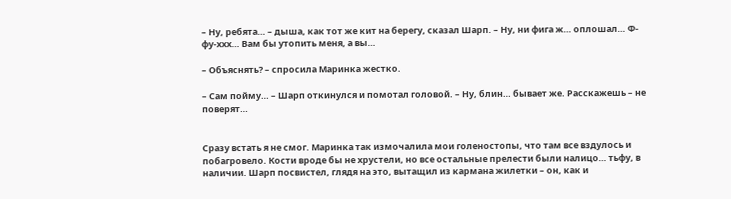– Ну, ребята… – дыша, как тот же кит на берегу, сказал Шарп. – Ну, ни фига ж… оплошал… Ф-фу-ххх… Вам бы утопить меня, а вы…

– Объяснять? – спросила Маринка жестко.

– Сам пойму… – Шарп откинулся и помотал головой. – Ну, блин… бывает же. Расскажешь – не поверят…


Сразу встать я не смог. Маринка так измочалила мои голеностопы, что там все вздулось и побагровело. Кости вроде бы не хрустели, но все остальные прелести были налицо… тьфу, в наличии. Шарп посвистел, глядя на это, вытащил из кармана жилетки – он, как и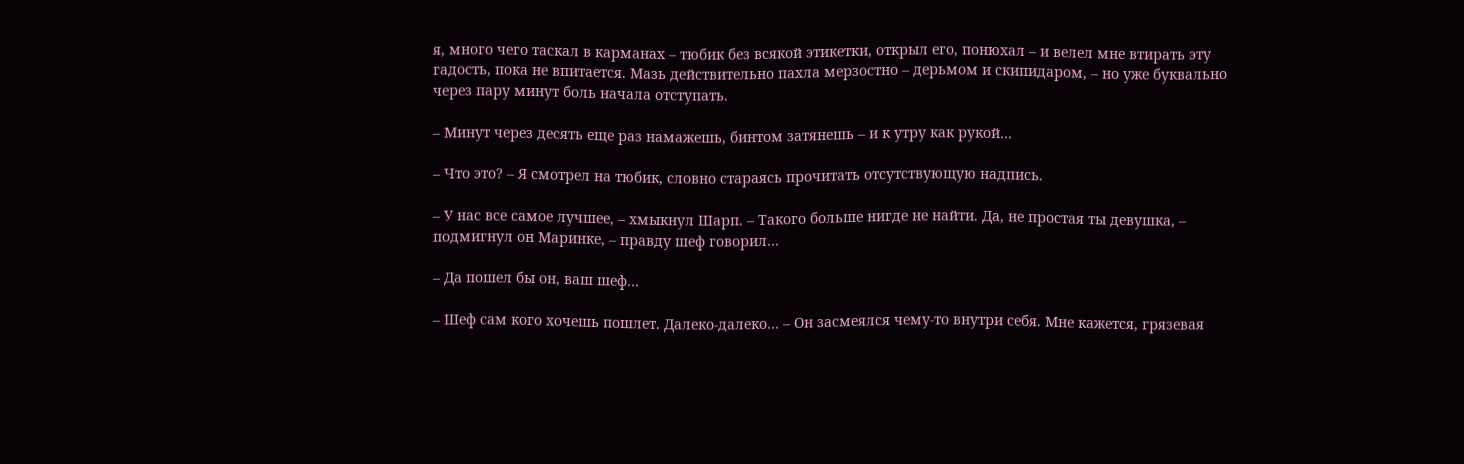я, много чего таскал в карманах – тюбик без всякой этикетки, открыл его, понюхал – и велел мне втирать эту гадость, пока не впитается. Мазь действительно пахла мерзостно – дерьмом и скипидаром, – но уже буквально через пару минут боль начала отступать.

– Минут через десять еще раз намажешь, бинтом затянешь – и к утру как рукой…

– Что это? – Я смотрел на тюбик, словно стараясь прочитать отсутствующую надпись.

– У нас все самое лучшее, – хмыкнул Шарп. – Такого больше нигде не найти. Да, не простая ты девушка, – подмигнул он Маринке, – правду шеф говорил…

– Да пошел бы он, ваш шеф…

– Шеф сам кого хочешь пошлет. Далеко-далеко… – Он засмеялся чему-то внутри себя. Мне кажется, грязевая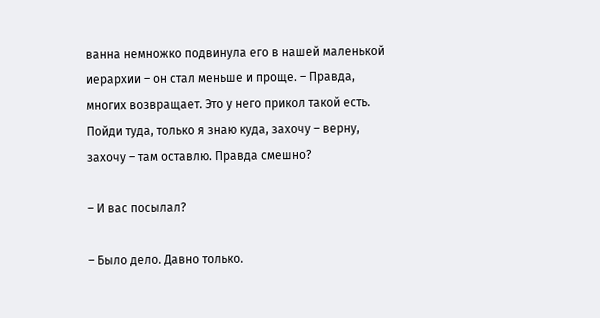ванна немножко подвинула его в нашей маленькой иерархии – он стал меньше и проще. – Правда, многих возвращает. Это у него прикол такой есть. Пойди туда, только я знаю куда, захочу – верну, захочу – там оставлю. Правда смешно?

– И вас посылал?

– Было дело. Давно только.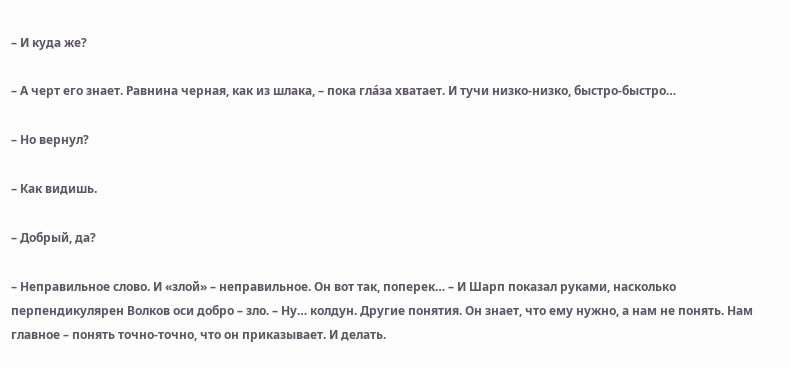– И куда же?

– А черт его знает. Равнина черная, как из шлака, – пока глáза хватает. И тучи низко-низко, быстро-быстро…

– Но вернул?

– Как видишь.

– Добрый, да?

– Неправильное слово. И «злой» – неправильное. Он вот так, поперек… – И Шарп показал руками, насколько перпендикулярен Волков оси добро – зло. – Ну… колдун. Другие понятия. Он знает, что ему нужно, а нам не понять. Нам главное – понять точно-точно, что он приказывает. И делать.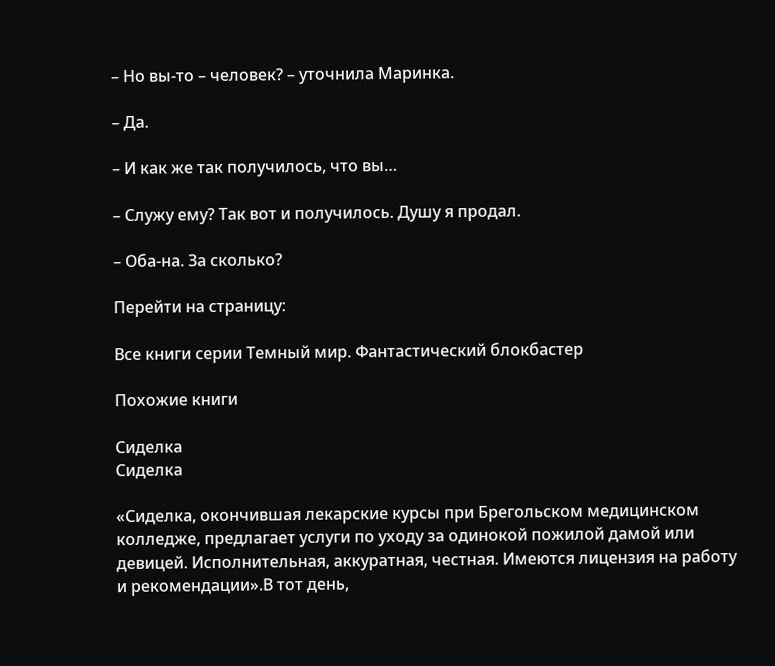– Но вы-то – человек? – уточнила Маринка.

– Да.

– И как же так получилось, что вы…

– Служу ему? Так вот и получилось. Душу я продал.

– Оба-на. За сколько?

Перейти на страницу:

Все книги серии Темный мир. Фантастический блокбастер

Похожие книги

Сиделка
Сиделка

«Сиделка, окончившая лекарские курсы при Брегольском медицинском колледже, предлагает услуги по уходу за одинокой пожилой дамой или девицей. Исполнительная, аккуратная, честная. Имеются лицензия на работу и рекомендации».В тот день,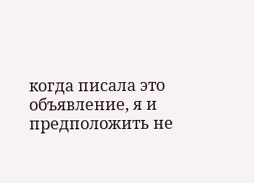когда писала это объявление, я и предположить не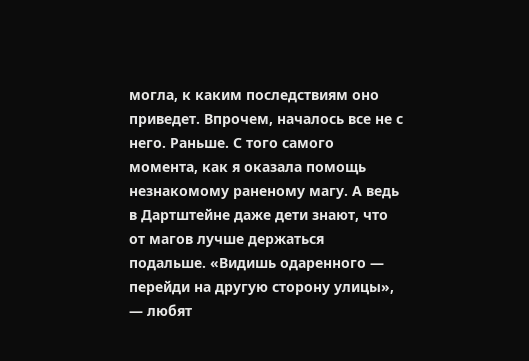могла, к каким последствиям оно приведет. Впрочем, началось все не с него. Раньше. С того самого момента, как я оказала помощь незнакомому раненому магу. А ведь в Дартштейне даже дети знают, что от магов лучше держаться подальше. «Видишь одаренного — перейди на другую сторону улицы», — любят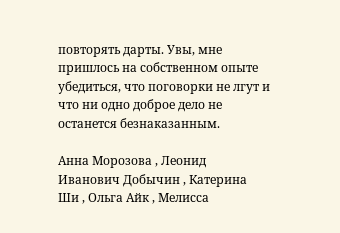повторять дарты. Увы, мне пришлось на собственном опыте убедиться, что поговорки не лгут и что ни одно доброе дело не останется безнаказанным.

Анна Морозова , Леонид Иванович Добычин , Катерина Ши , Ольга Айк , Мелисса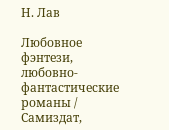Н. Лав

Любовное фэнтези, любовно-фантастические романы / Самиздат,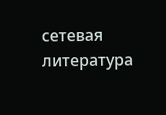сетевая литература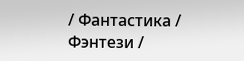/ Фантастика / Фэнтези /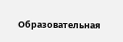Образовательная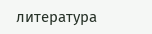литература